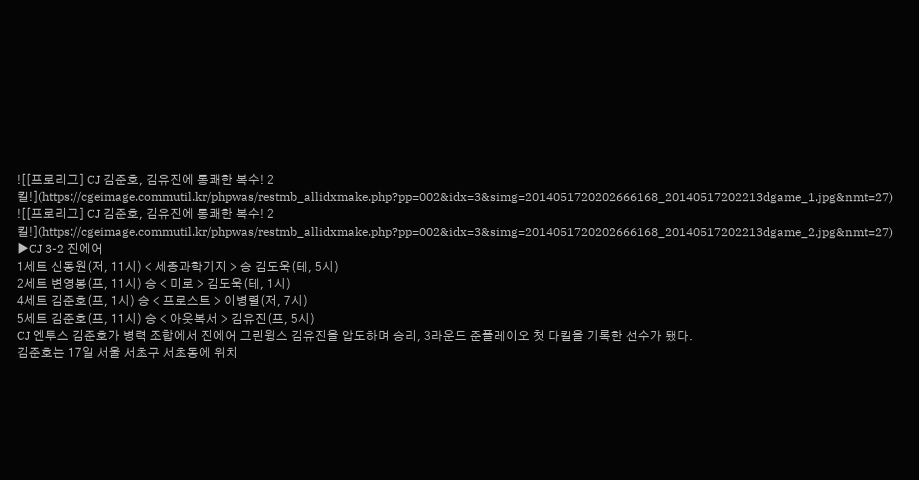![[프로리그] CJ 김준호, 김유진에 통쾌한 복수! 2킬!](https://cgeimage.commutil.kr/phpwas/restmb_allidxmake.php?pp=002&idx=3&simg=2014051720202666168_20140517202213dgame_1.jpg&nmt=27)
![[프로리그] CJ 김준호, 김유진에 통쾌한 복수! 2킬!](https://cgeimage.commutil.kr/phpwas/restmb_allidxmake.php?pp=002&idx=3&simg=2014051720202666168_20140517202213dgame_2.jpg&nmt=27)
▶CJ 3-2 진에어
1세트 신동원(저, 11시) < 세종과학기지 > 승 김도욱(테, 5시)
2세트 변영봉(프, 11시) 승 < 미로 > 김도욱(테, 1시)
4세트 김준호(프, 1시) 승 < 프로스트 > 이병렬(저, 7시)
5세트 김준호(프, 11시) 승 < 아웃복서 > 김유진(프, 5시)
CJ 엔투스 김준호가 병력 조합에서 진에어 그린윙스 김유진을 압도하며 승리, 3라운드 준플레이오 첫 다킬을 기록한 선수가 됐다.
김준호는 17일 서울 서초구 서초동에 위치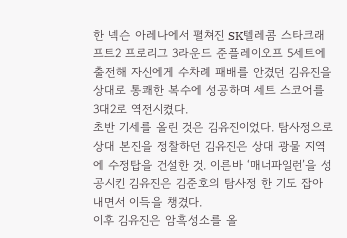한 넥슨 아레나에서 펼쳐진 SK텔레콤 스타크래프트2 프로리그 3라운드 준플레이오프 5세트에 출전해 자신에게 수차례 패배를 안겼던 김유진을 상대로 통쾌한 복수에 성공하며 세트 스코어를 3대2로 역전시켰다.
초반 기세를 올린 것은 김유진이었다. 탐사정으로 상대 본진을 정찰하던 김유진은 상대 광물 지역에 수정탑을 건설한 것. 이른바 ‘매너파일런’을 성공시킨 김유진은 김준호의 탐사정 한 기도 잡아내면서 이득을 챙겼다.
이후 김유진은 암흑성소를 올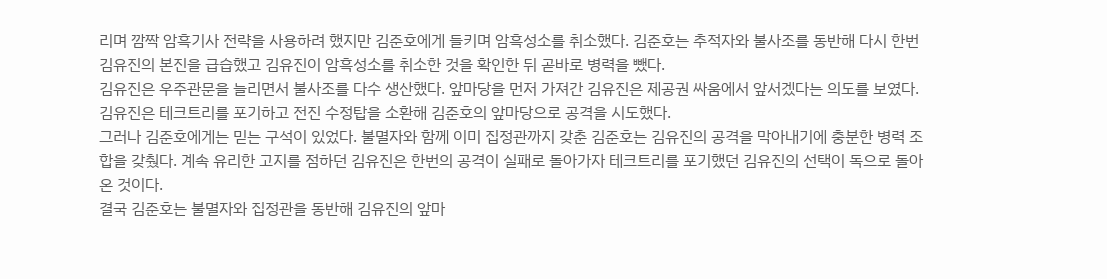리며 깜짝 암흑기사 전략을 사용하려 했지만 김준호에게 들키며 암흑성소를 취소했다. 김준호는 추적자와 불사조를 동반해 다시 한번 김유진의 본진을 급습했고 김유진이 암흑성소를 취소한 것을 확인한 뒤 곧바로 병력을 뺐다.
김유진은 우주관문을 늘리면서 불사조를 다수 생산했다. 앞마당을 먼저 가져간 김유진은 제공권 싸움에서 앞서겠다는 의도를 보였다. 김유진은 테크트리를 포기하고 전진 수정탑을 소환해 김준호의 앞마당으로 공격을 시도했다.
그러나 김준호에게는 믿는 구석이 있었다. 불멸자와 함께 이미 집정관까지 갖춘 김준호는 김유진의 공격을 막아내기에 충분한 병력 조합을 갖췄다. 계속 유리한 고지를 점하던 김유진은 한번의 공격이 실패로 돌아가자 테크트리를 포기했던 김유진의 선택이 독으로 돌아온 것이다.
결국 김준호는 불멸자와 집정관을 동반해 김유진의 앞마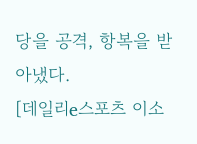당을 공격, 항복을 받아냈다.
[데일리e스포츠 이소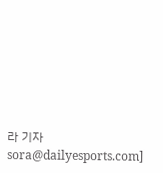라 기자 sora@dailyesports.com]